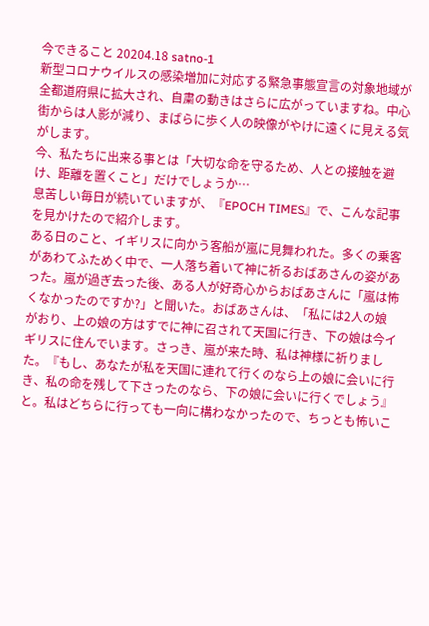今できること 20204.18 satno-1
新型コロナウイルスの感染増加に対応する緊急事態宣言の対象地域が全都道府県に拡大され、自粛の動きはさらに広がっていますね。中心街からは人影が減り、まばらに歩く人の映像がやけに遠くに見える気がします。
今、私たちに出来る事とは「大切な命を守るため、人との接触を避け、距離を置くこと」だけでしょうか…
息苦しい毎日が続いていますが、『EPOCH TIMES』で、こんな記事を見かけたので紹介します。
ある日のこと、イギリスに向かう客船が嵐に見舞われた。多くの乗客があわてふためく中で、一人落ち着いて神に祈るおばあさんの姿があった。嵐が過ぎ去った後、ある人が好奇心からおばあさんに「嵐は怖くなかったのですか?」と聞いた。おばあさんは、「私には2人の娘がおり、上の娘の方はすでに神に召されて天国に行き、下の娘は今イギリスに住んでいます。さっき、嵐が来た時、私は神様に祈りました。『もし、あなたが私を天国に連れて行くのなら上の娘に会いに行き、私の命を残して下さったのなら、下の娘に会いに行くでしょう』と。私はどちらに行っても一向に構わなかったので、ちっとも怖いこ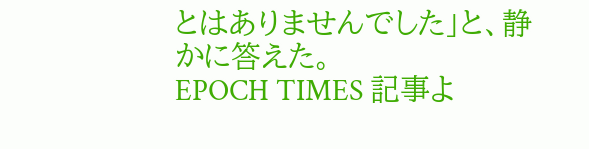とはありませんでした」と、静かに答えた。
EPOCH TIMES 記事よ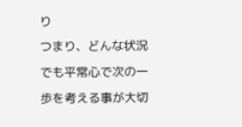り
つまり、どんな状況でも平常心で次の一歩を考える事が大切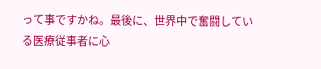って事ですかね。最後に、世界中で奮闘している医療従事者に心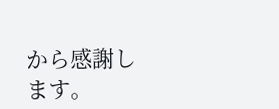から感謝します。